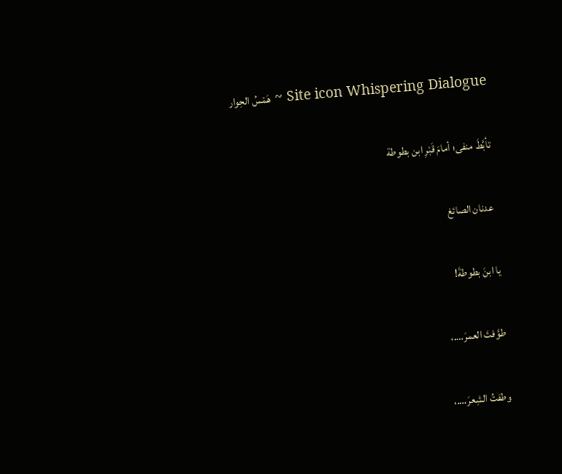Site icon Whispering Dialogue ~ هَمْسُ الحِوار

تأبَّطَ منفى؛ أمامَ قَبْرِ ابن بطوطة

 عدنان الصائغ

يا ابنَ بطوطةَ!

طوَّفتَ العمرَ….،

وطفتُ الشِعرَ….،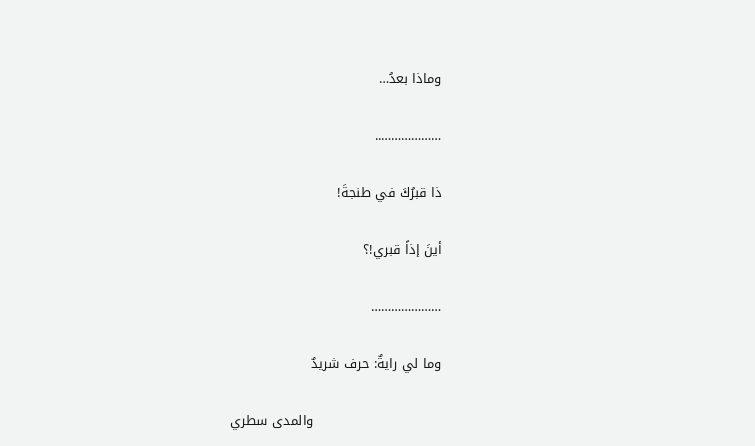وماذا بعدُ…

………………..

ذا قبرُكَ في طنجةَ!

أينَ إذاً قبري!؟

…………………

وما لي رايةٌ: حرف شريدٌ

                             والمدى سطري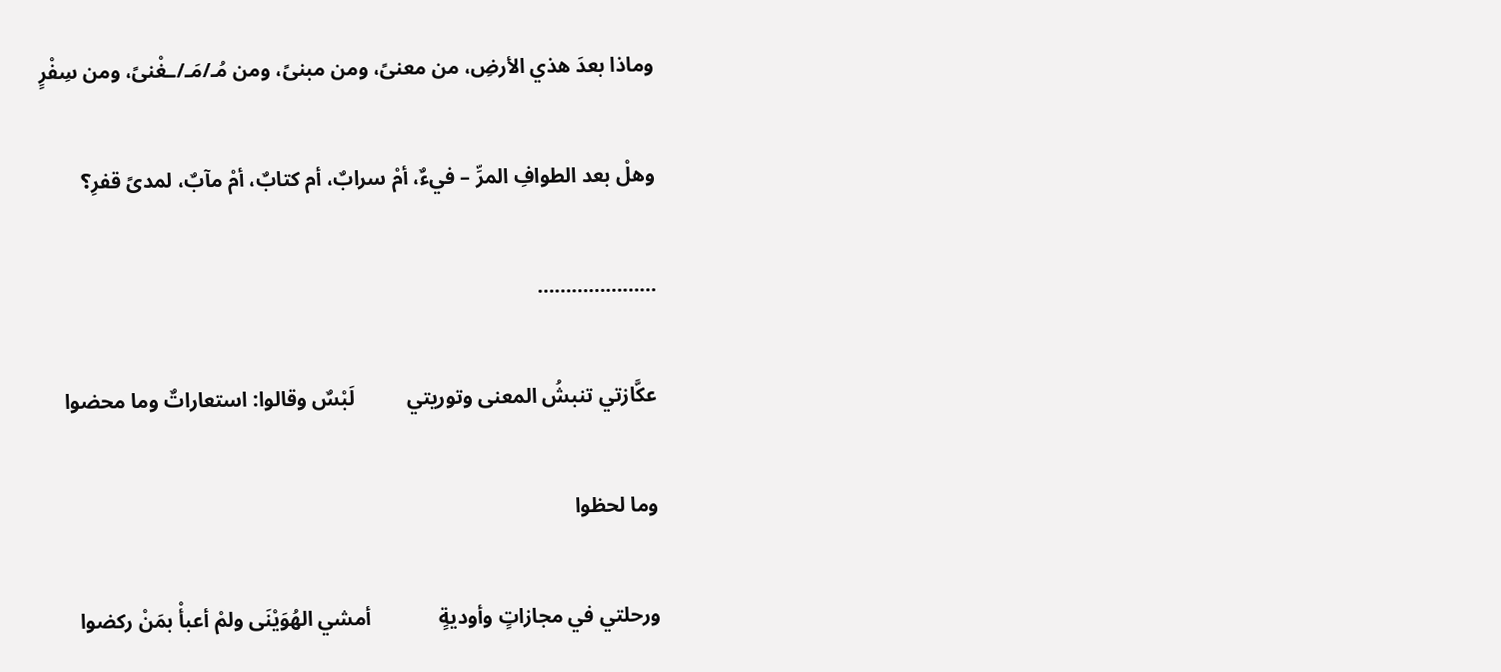وماذا بعدَ هذي الأرضِ، من معنىً، ومن مبنىً، ومن مُـ/مَـ/ـغْنىً، ومن سِفْرٍ

وهلْ بعد الطوافِ المرِّ – فيءٌ، أمْ سرابٌ، أم كتابٌ، أمْ مآبٌ، لمدىً قفرِ؟

…………………

عكَّازتي تنبشُ المعنى وتوريتي          لَبْسٌ وقالوا: استعاراتٌ وما محضوا

وما لحظوا

ورحلتي في مجازاتٍ وأوديةٍ             أمشي الهُوَيْنَى ولمْ أعبأْ بمَنْ ركضوا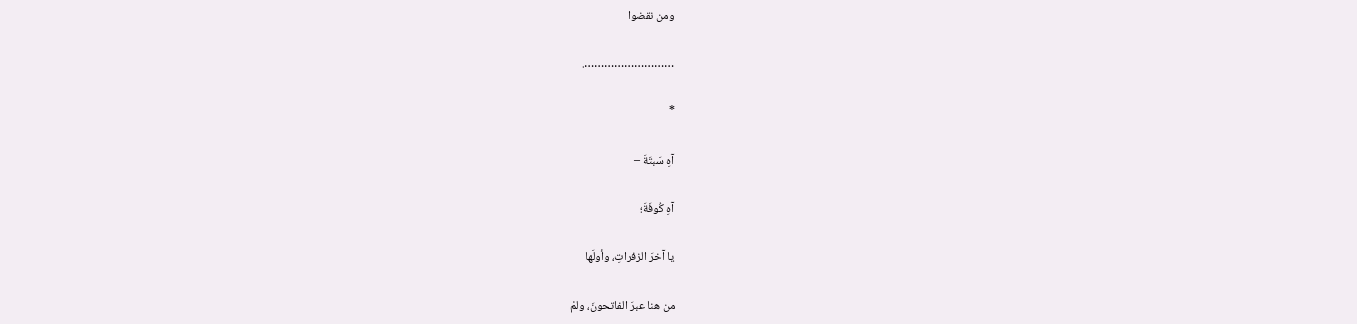ومن نقضوا

……………………….

*

آهِ سَبتَةَ –

آهِ كُوفَةَ؛

يا آخرَ الزفراتِ، وأولَها

من هنا عبرَ الفاتحونَ، ولمْ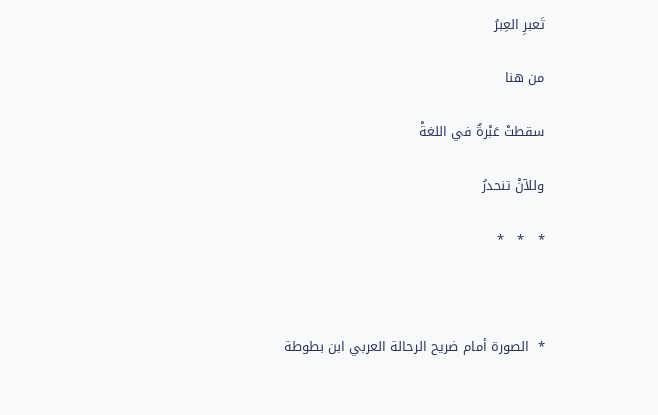تَعبرِ العِبرُ

من هنا

سقطتْ عَبْرةٌ في اللغةْ

وللآنْ تنحدرُ

*   *   *



*  الصورة أمام ضريح الرحالة العربي ابن بطوطة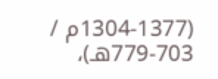(1304-1377م / 703-779هـ)،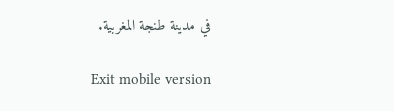في مدينة طنجة المغربية.

Exit mobile version